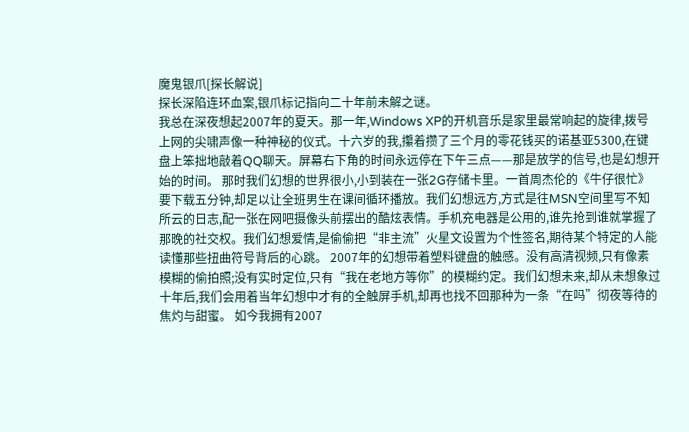魔鬼银爪[探长解说]
探长深陷连环血案,银爪标记指向二十年前未解之谜。
我总在深夜想起2007年的夏天。那一年,Windows XP的开机音乐是家里最常响起的旋律,拨号上网的尖啸声像一种神秘的仪式。十六岁的我,攥着攒了三个月的零花钱买的诺基亚5300,在键盘上笨拙地敲着QQ聊天。屏幕右下角的时间永远停在下午三点——那是放学的信号,也是幻想开始的时间。 那时我们幻想的世界很小,小到装在一张2G存储卡里。一首周杰伦的《牛仔很忙》要下载五分钟,却足以让全班男生在课间循环播放。我们幻想远方,方式是往MSN空间里写不知所云的日志,配一张在网吧摄像头前摆出的酷炫表情。手机充电器是公用的,谁先抢到谁就掌握了那晚的社交权。我们幻想爱情,是偷偷把“非主流”火星文设置为个性签名,期待某个特定的人能读懂那些扭曲符号背后的心跳。 2007年的幻想带着塑料键盘的触感。没有高清视频,只有像素模糊的偷拍照;没有实时定位,只有“我在老地方等你”的模糊约定。我们幻想未来,却从未想象过十年后,我们会用着当年幻想中才有的全触屏手机,却再也找不回那种为一条“在吗”彻夜等待的焦灼与甜蜜。 如今我拥有2007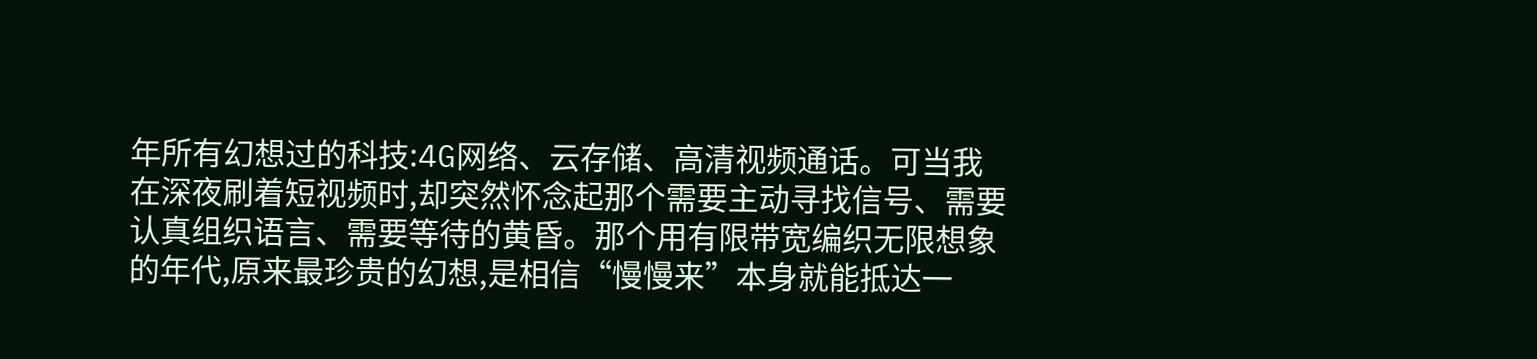年所有幻想过的科技:4G网络、云存储、高清视频通话。可当我在深夜刷着短视频时,却突然怀念起那个需要主动寻找信号、需要认真组织语言、需要等待的黄昏。那个用有限带宽编织无限想象的年代,原来最珍贵的幻想,是相信“慢慢来”本身就能抵达一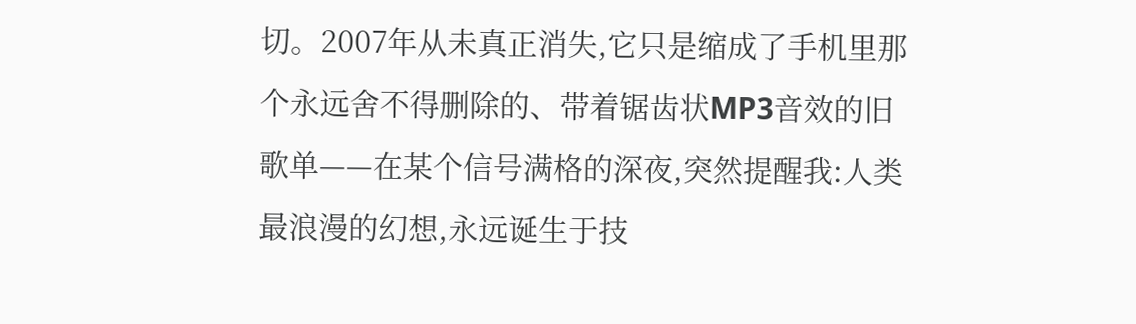切。2007年从未真正消失,它只是缩成了手机里那个永远舍不得删除的、带着锯齿状MP3音效的旧歌单——在某个信号满格的深夜,突然提醒我:人类最浪漫的幻想,永远诞生于技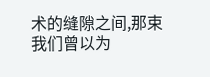术的缝隙之间,那束我们曾以为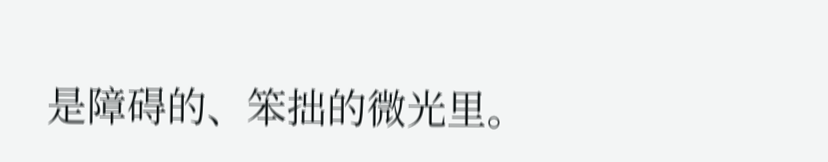是障碍的、笨拙的微光里。